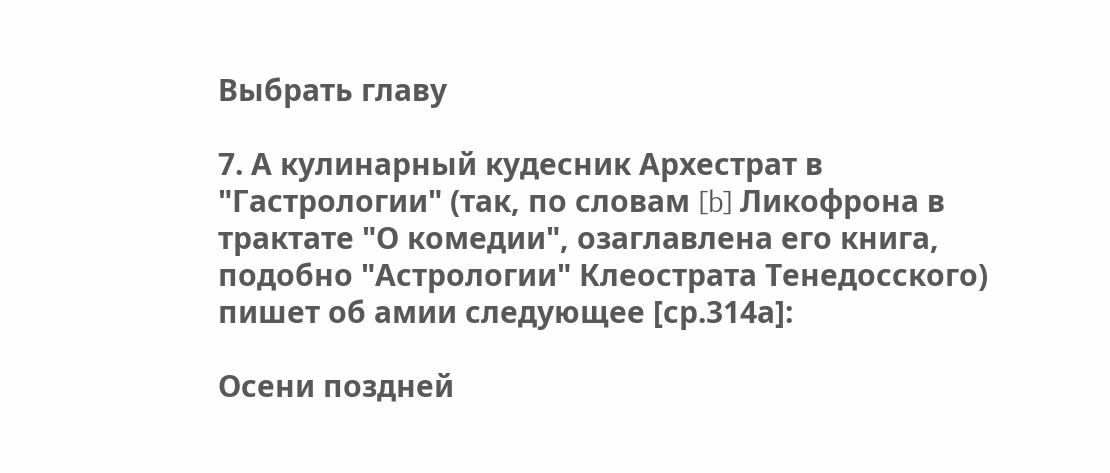Выбрать главу

7. А кулинарный кудесник Архестрат в "Гастрологии" (так, по словам [b] Ликофрона в трактате "О комедии", озаглавлена его книга, подобно "Астрологии" Клеострата Тенедосского) пишет об амии следующее [ср.314а]:

Осени поздней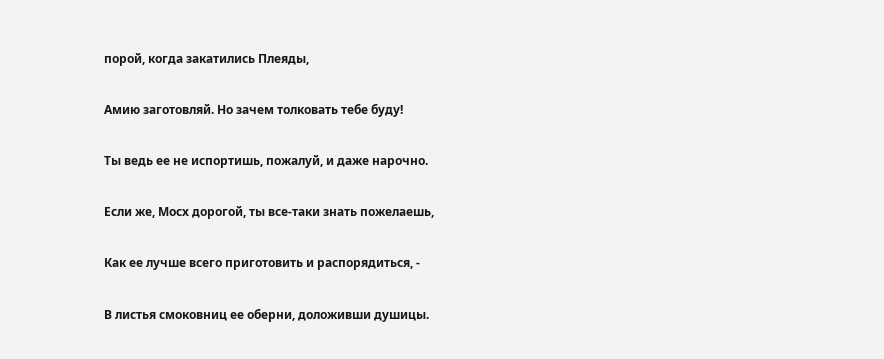порой, когда закатились Плеяды,

Амию заготовляй. Но зачем толковать тебе буду!

Ты ведь ее не испортишь, пожалуй, и даже нарочно.

Если же, Мосх дорогой, ты все-таки знать пожелаешь,

Как ее лучше всего приготовить и распорядиться, -

В листья смоковниц ее оберни, доложивши душицы.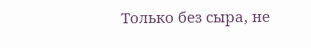Только без сыра, не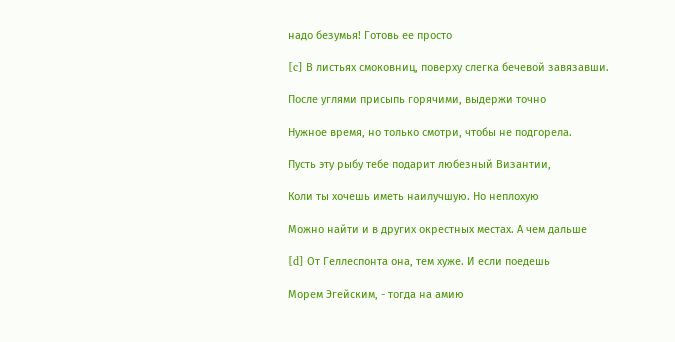надо безумья! Готовь ее просто

[c] В листьях смоковниц, поверху слегка бечевой завязавши.

После углями присыпь горячими, выдержи точно

Нужное время, но только смотри, чтобы не подгорела.

Пусть эту рыбу тебе подарит любезный Византии,

Коли ты хочешь иметь наилучшую. Но неплохую

Можно найти и в других окрестных местах. А чем дальше

[d] От Геллеспонта она, тем хуже. И если поедешь

Морем Эгейским, - тогда на амию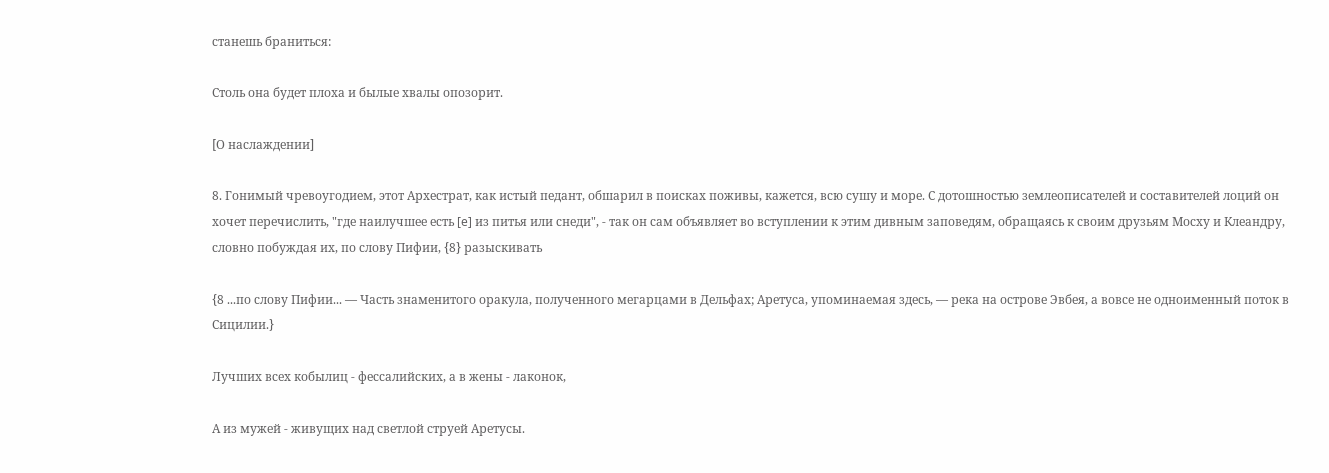станешь браниться:

Столь она будет плоха и былые хвалы опозорит.

[О наслаждении]

8. Гонимый чревоугодием, этот Архестрат, как истый педант, обшарил в поисках поживы, кажется, всю сушу и море. С дотошностью землеописателей и составителей лоций он хочет перечислить, "где наилучшее есть [e] из питья или снеди", - так он сам объявляет во вступлении к этим дивным заповедям, обращаясь к своим друзьям Мосху и Клеандру, словно побуждая их, по слову Пифии, {8} разыскивать

{8 ...по слову Пифии... — Часть знаменитого оракула, полученного мегарцами в Дельфах; Аретуса, упоминаемая здесь, — река на острове Эвбея, а вовсе не одноименный поток в Сицилии.}

Лучших всех кобылиц - фессалийских, а в жены - лаконок,

А из мужей - живущих над светлой струей Аретусы.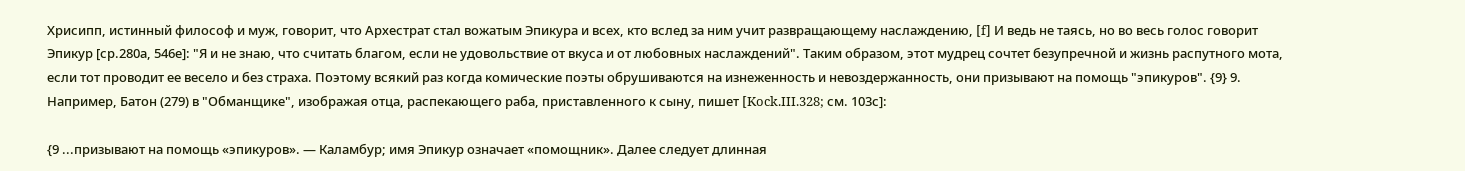Хрисипп, истинный философ и муж, говорит, что Архестрат стал вожатым Эпикура и всех, кто вслед за ним учит развращающему наслаждению, [f] И ведь не таясь, но во весь голос говорит Эпикур [ср.280а, 546е]: "Я и не знаю, что считать благом, если не удовольствие от вкуса и от любовных наслаждений". Таким образом, этот мудрец сочтет безупречной и жизнь распутного мота, если тот проводит ее весело и без страха. Поэтому всякий раз когда комические поэты обрушиваются на изнеженность и невоздержанность, они призывают на помощь "эпикуров". {9} 9. Например, Батон (279) в "Обманщике", изображая отца, распекающего раба, приставленного к сыну, пишет [Kock.III.328; см. 103с]:

{9 ...призывают на помощь «эпикуров». — Каламбур; имя Эпикур означает «помощник». Далее следует длинная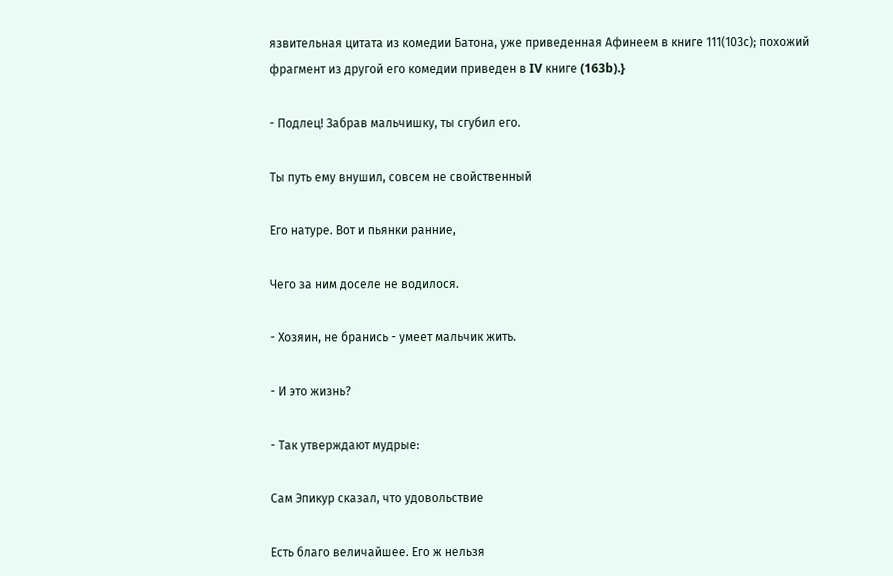язвительная цитата из комедии Батона, уже приведенная Афинеем в книге 111(103с); похожий фрагмент из другой его комедии приведен в IV книге (163b).}

- Подлец! Забрав мальчишку, ты сгубил его.

Ты путь ему внушил, совсем не свойственный

Его натуре. Вот и пьянки ранние,

Чего за ним доселе не водилося.

- Хозяин, не бранись - умеет мальчик жить.

- И это жизнь?

- Так утверждают мудрые:

Сам Эпикур сказал, что удовольствие

Есть благо величайшее. Его ж нельзя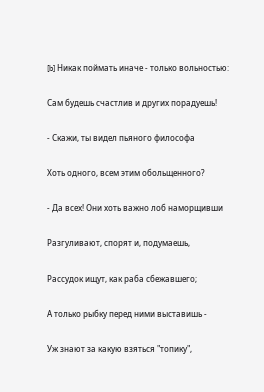[b] Никак поймать иначе - только вольностью:

Сам будешь счастлив и других порадуешь!

- Скажи, ты видел пьяного философа

Хоть одного, всем этим обольщенного?

- Да всех! Они хоть важно лоб наморщивши

Разгуливают, спорят и, подумаешь,

Рассудок ищут, как раба сбежавшего;

А только рыбку перед ними выставишь -

Уж знают за какую взяться "топику",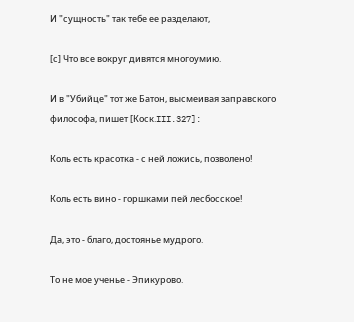И "сущность" так тебе ее разделают,

[с] Что все вокруг дивятся многоумию.

И в "Убийце" тот же Батон, высмеивая заправского философа, пишет [Коск.III.327]:

Коль есть красотка - с ней ложись, позволено!

Коль есть вино - горшками пей лесбосское!

Да, это - благо, достоянье мудрого.

То не мое ученье - Эпикурово.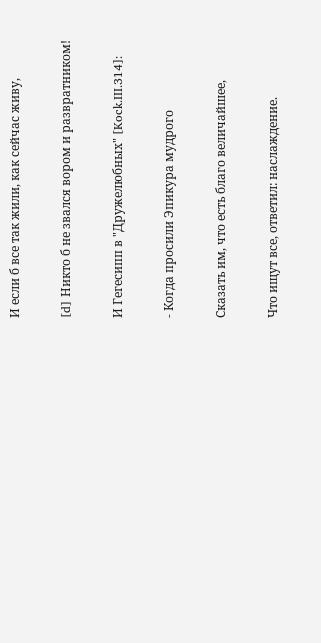И если б все так жили, как сейчас живу,

[d] Никто б не звался вором и развратником!

И Гегесипп в "Дружелюбных" [Kock.III.314]:

- Когда просили Эпикура мудрого

Сказать им, что есть благо величайшее,

Что ищут все, ответил: наслаждение.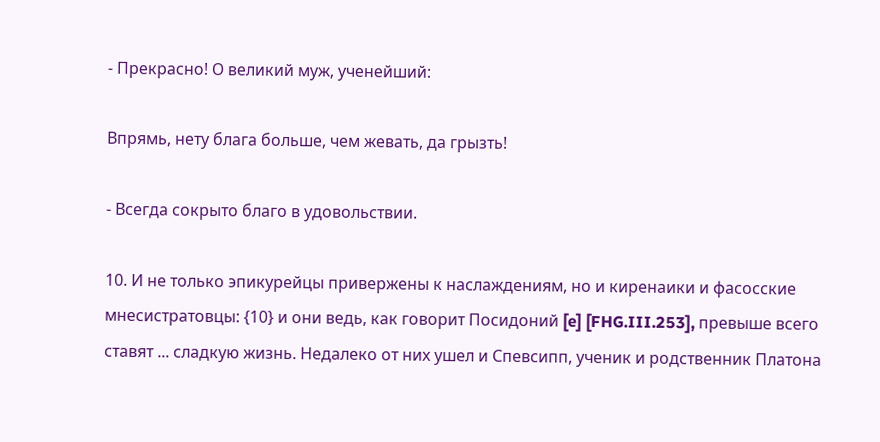- Прекрасно! О великий муж, ученейший:

Впрямь, нету блага больше, чем жевать, да грызть!

- Всегда сокрыто благо в удовольствии.

10. И не только эпикурейцы привержены к наслаждениям, но и киренаики и фасосские мнесистратовцы: {10} и они ведь, как говорит Посидоний [e] [FHG.III.253], превыше всего ставят ... сладкую жизнь. Недалеко от них ушел и Спевсипп, ученик и родственник Платона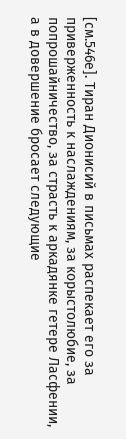[см.546е]. Тиран Дионисий в письмах распекает его за приверженность к наслаждениям, за корыстолюбие, за попрошайничество, за страсть к аркадянке гетере Ласфении, а в довершение бросает следующие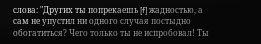слова: "Других ты попрекаешь [f] жадностью, а сам не упустил ни одного случая постыдно обогатиться? Чего только ты не испробовал! Ты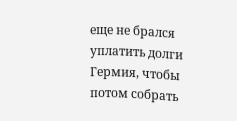еще не брался уплатить долги Гермия, чтобы потом собрать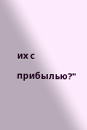их с прибылью?"